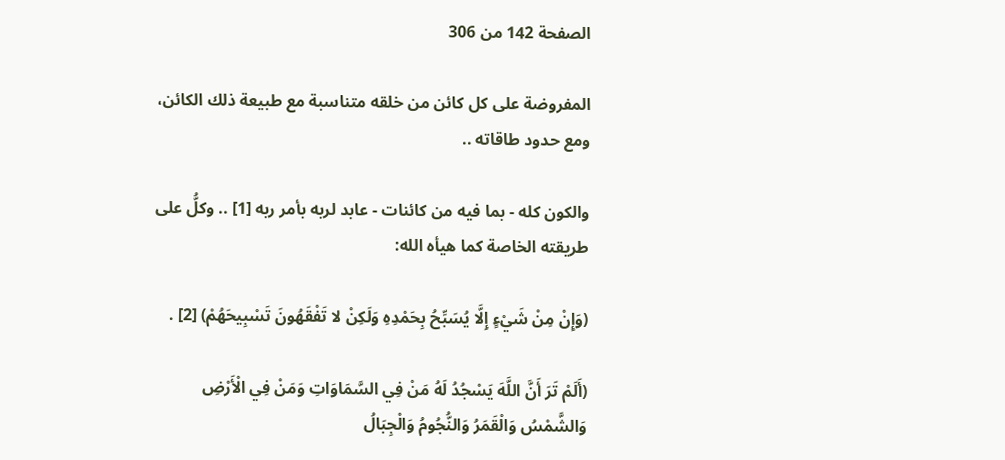الصفحة 142 من 306

المفروضة على كل كائن من خلقه متناسبة مع طبيعة ذلك الكائن، ومع حدود طاقاته ..

والكون كله - بما فيه من كائنات - عابد لربه بأمر ربه [1] .. وكلُّ على طريقته الخاصة كما هيأه الله:

(وَإِنْ مِنْ شَيْءٍ إِلَّا يُسَبِّحُ بِحَمْدِهِ وَلَكِنْ لا تَفْقَهُونَ تَسْبِيحَهُمْ) [2] .

(أَلَمْ تَرَ أَنَّ اللَّهَ يَسْجُدُ لَهُ مَنْ فِي السَّمَاوَاتِ وَمَنْ فِي الْأَرْضِ وَالشَّمْسُ وَالْقَمَرُ وَالنُّجُومُ وَالْجِبَالُ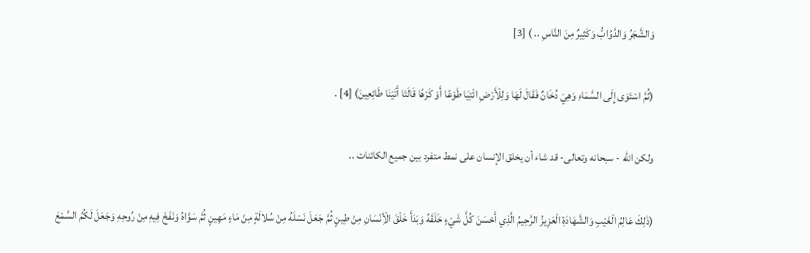وَالشَّجَرُ وَالدَّوُابُّ وَكَثِيرٌ مِنَ النَّاسِ .. ) [3]

(ثُمَّ اسْتَوَى إِلَى السَّمَاءِ وَهِيَ دُخَانٌ فَقَالَ لَهَا وَلِلْأَرْضِ ائْتِيَا طَوْعًا أَوْ كَرْهًا قَالَتَا أَتَيْنَا طَائِعِينَ) [4] .

ولكن الله - سبحانه وتعالى- قد شاء أن يخلق الإنسان على نمط متفرد بين جميع الكائنات ..

(ذَلِكَ عَالِمُ الْغَيْبِ وَالشَّهَادَةِ الْعَزِيزُ الرَّحِيمُ الَّذِي أَحْسَنَ كُلَّ شَيْءٍ خَلَقَهُ وَبَدَأَ خَلْقَ الْأِنْسَانِ مِنْ طِينٍ ثُمَّ جَعَلَ نَسْلَهُ مِنْ سُلالَةٍ مِنْ مَاءٍ مَهِينٍ ثُمَّ سَوَّاهُ وَنَفَخَ فِيهِ مِنْ رُوحِهِ وَجَعَلَ لَكُمُ السَّمْعَ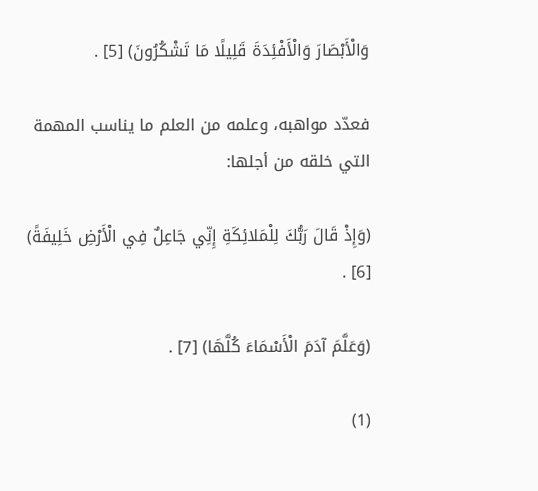وَالْأَبْصَارَ وَالْأَفْئِدَةَ قَلِيلًا مَا تَشْكُرُونَ) [5] .

فعدّد مواهبه، وعلمه من العلم ما يناسب المهمة التي خلقه من أجلها:

(وَإِذْ قَالَ رَبُّكَ لِلْمَلائِكَةِ إِنِّي جَاعِلٌ فِي الْأَرْضِ خَلِيفَةً) [6] .

(وَعَلَّمَ آدَمَ الْأَسْمَاءَ كُلَّهَا) [7] .

(1)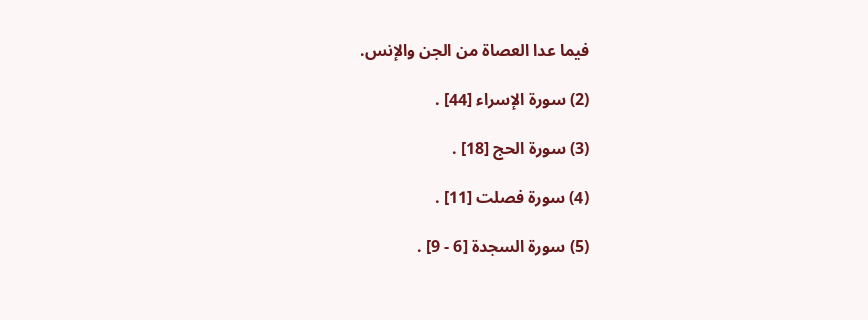فيما عدا العصاة من الجن والإنس.

(2) سورة الإسراء [44] .

(3) سورة الحج [18] .

(4) سورة فصلت [11] .

(5) سورة السجدة [6 - 9] .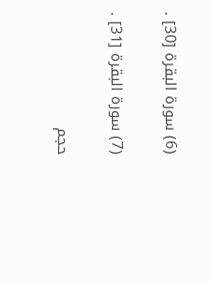(6) سورة البقرة [30] .

(7) سورة البقرة [31] .

حجم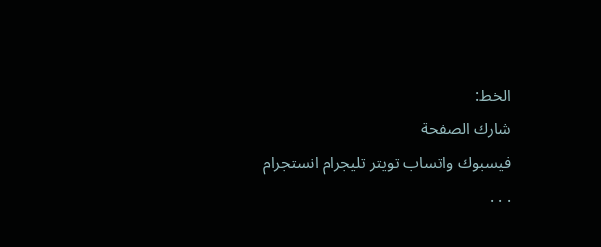الخط:
شارك الصفحة
فيسبوك واتساب تويتر تليجرام انستجرام
. . .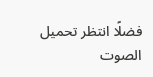فضلًا انتظر تحميل الصوت